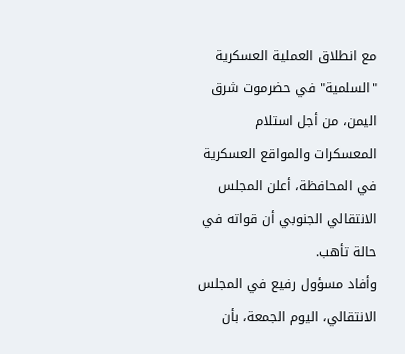مع انطلاق العملية العسكرية "السلمية" في حضرموت شرق اليمن، من أجل استلام المعسكرات والمواقع العسكرية في المحافظة، أعلن المجلس الانتقالي الجنوبي أن قواته في حالة تأهب.
وأفاد مسؤول رفيع في المجلس الانتقالي، اليوم الجمعة، بأن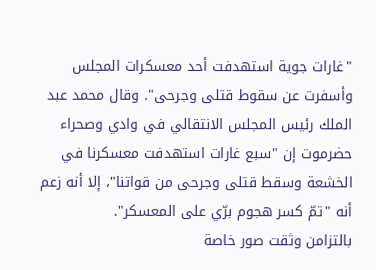"غارات جوية استهدفت أحد معسكرات المجلس وأسفرت عن سقوط قتلى وجرحى". وقال محمد عبد الملك رئيس المجلس الانتقالي في وادي وصحراء حضرموت إن "سبع غارات استهدفت معسكرنا في الخشعة وسقط قتلى وجرحى من قواتنا"، إلا أنه زعم أنه "تمّ كسر هجوم برّي على المعسكر".
بالتزامن وثقت صور خاصة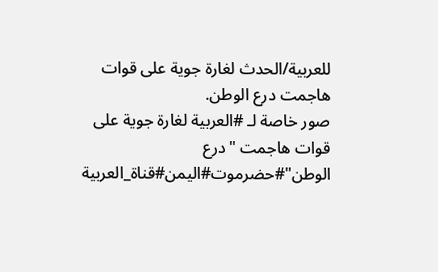للعربية/الحدث لغارة جوية على قوات هاجمت درع الوطن.
صور خاصة لـ #العربية لغارة جوية على قوات هاجمت "درع الوطن"#حضرموت#اليمن#قناة_العربية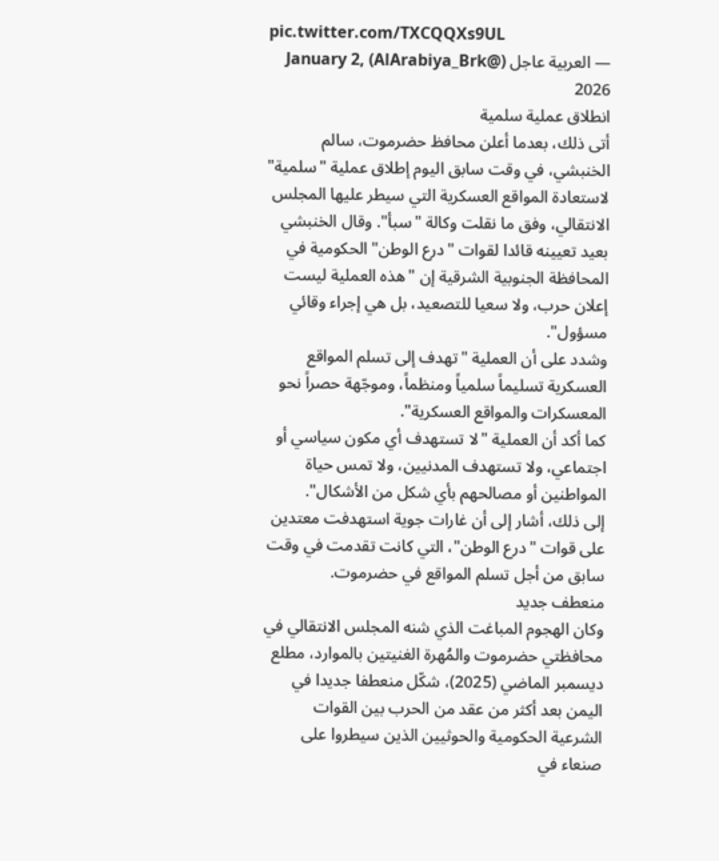pic.twitter.com/TXCQQXs9UL
— العربية عاجل (@AlArabiya_Brk) January 2, 2026
انطلاق عملية سلمية
أتى ذلك، بعدما أعلن محافظ حضرموت، سالم الخنبشي، في وقت سابق اليوم إطلاق عملية "سلمية" لاستعادة المواقع العسكرية التي سيطر عليها المجلس الانتقالي، وفق ما نقلت وكالة "سبأ". وقال الخنبشي بعيد تعيينه قائدا لقوات "درع الوطن" الحكومية في المحافظة الجنوبية الشرقية إن "هذه العملية ليست إعلان حرب، ولا سعيا للتصعيد، بل هي إجراء وقائي مسؤول".
وشدد على أن العملية "تهدف إلى تسلم المواقع العسكرية تسليماً سلمياً ومنظماً، وموجّهة حصراً نحو المعسكرات والمواقع العسكرية".
كما أكد أن العملية "لا تستهدف أي مكون سياسي أو اجتماعي، ولا تستهدف المدنيين، ولا تمس حياة المواطنين أو مصالحهم بأي شكل من الأشكال".
إلى ذلك، أشار إلى أن غارات جوية استهدفت معتدين على قوات "درع الوطن"، التي كانت تقدمت في وقت سابق من أجل تسلم المواقع في حضرموت.
منعطف جديد
وكان الهجوم المباغت الذي شنه المجلس الانتقالي في محافظتي حضرموت والمُهرة الغنيتين بالموارد، مطلع ديسمبر الماضي (2025)، شكّل منعطفا جديدا في اليمن بعد أكثر من عقد من الحرب بين القوات الشرعية الحكومية والحوثيين الذين سيطروا على صنعاء في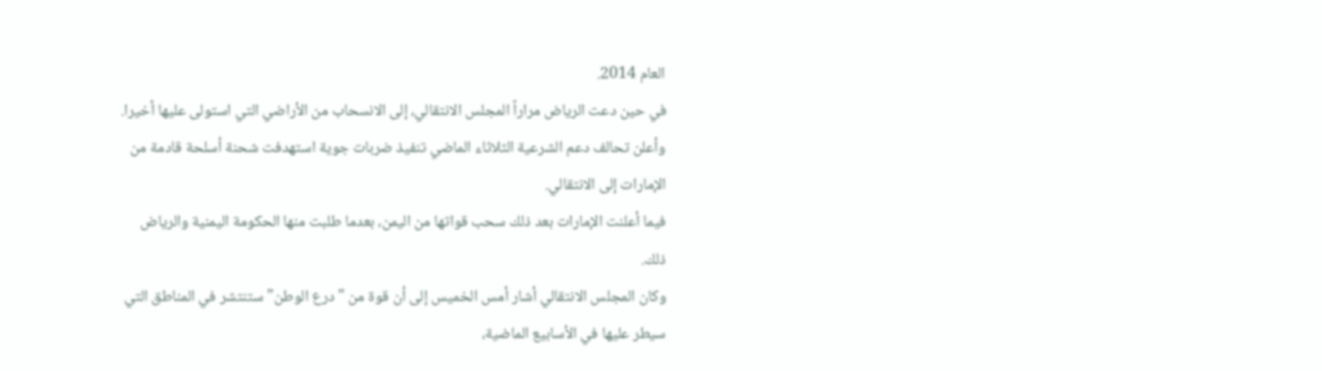العام 2014.
في حين دعت الرياض مراراً المجلس الانتقالي، إلى الانسحاب من الأراضي التي استولى عليها أخيرا. وأعلن تحالف دعم الشرعية الثلاثاء الماضي تنفيذ ضربات جوية استهدفت شحنة أسلحة قادمة من الإمارات إلى الانتقالي.
فيما أعلنت الإمارات بعد ذلك سحب قواتها من اليمن، بعدما طلبت منها الحكومة اليمنية والرياض ذلك.
وكان المجلس الانتقالي أشار أمس الخميس إلى أن قوة من "درع الوطن" ستنتشر في المناطق التي سيطر عليها في الأسابيع الماضية،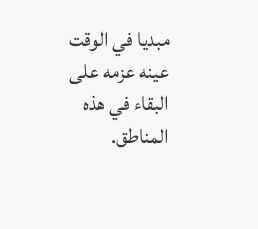مبديا في الوقت عينه عزمه على البقاء في هذه المناطق.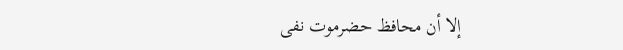إلا أن محافظ حضرموت نفى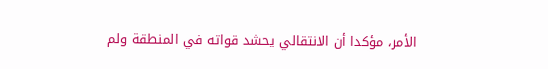الأمر، مؤكدا أن الانتقالي يحشد قواته في المنطقة ولم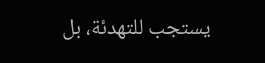يستجب للتهدئة، بل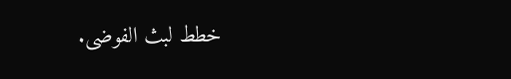خطط لبث الفوضى.